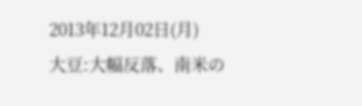2013年12月02日(月)
大豆:大幅反落、南米の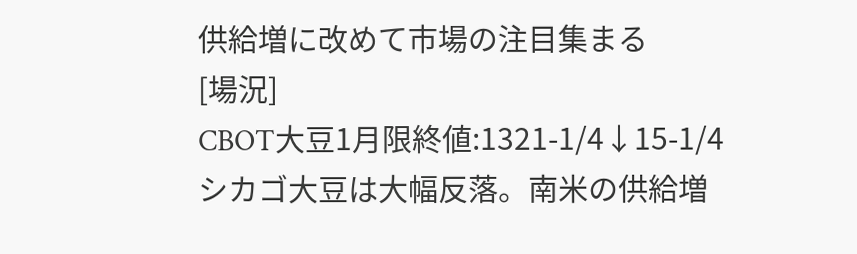供給増に改めて市場の注目集まる
[場況]
CBOT大豆1月限終値:1321-1/4↓15-1/4
シカゴ大豆は大幅反落。南米の供給増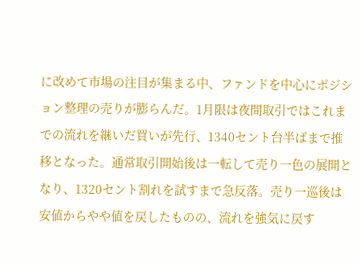に改めて市場の注目が集まる中、ファンドを中心にポジション整理の売りが膨らんだ。1月限は夜間取引ではこれまでの流れを継いだ買いが先行、1340セント台半ばまで推移となった。通常取引開始後は一転して売り一色の展開となり、1320セント割れを試すまで急反落。売り一巡後は安値からやや値を戻したものの、流れを強気に戻す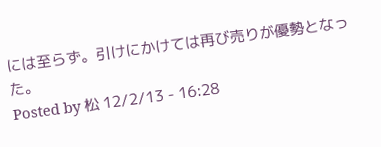には至らず。引けにかけては再び売りが優勢となった。
Posted by 松 12/2/13 - 16:28